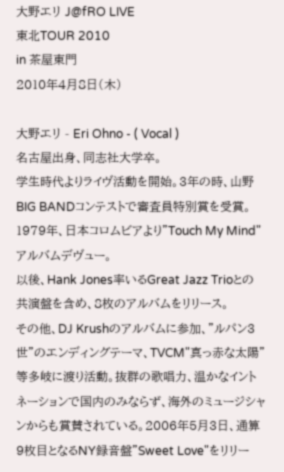大野エリ J@fRO LIVE
東北TOUR 2010
in 茶屋東門
2010年4月8日(木)

大野エリ - Eri Ohno - ( Vocal )
名古屋出身、同志社大学卒。
学生時代よりライヴ活動を開始。3年の時、山野BIG BANDコンテストで審査員特別賞を受賞。
1979年、日本コロムビアより"Touch My Mind"アルバムデヴュー。
以後、Hank Jones率いるGreat Jazz Trioとの共演盤を含め、8枚のアルバムをリリース。
その他、DJ Krushのアルバムに参加、"ルパン3世"のエンディングテーマ、TVCM"真っ赤な太陽"等多岐に渡り活動。抜群の歌唱力、温かなイントネーションで国内のみならず、海外のミュージシャンからも賞賛されている。2006年5月3日、通算9枚目となるNY録音盤"Sweet Love"をリリー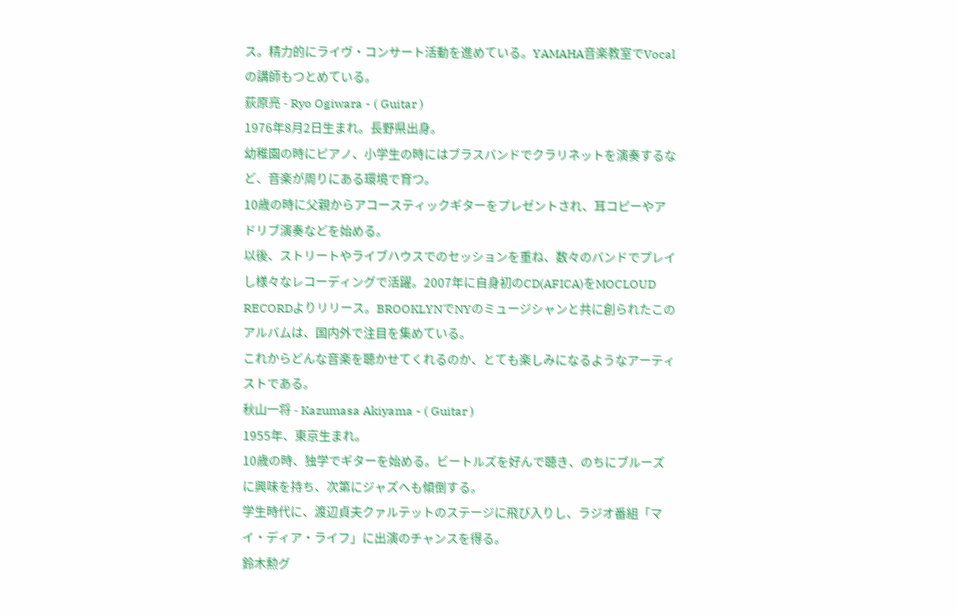ス。精力的にライヴ・コンサート活動を進めている。YAMAHA音楽教室でVocalの講師もつとめている。
荻原亮 - Ryo Ogiwara - ( Guitar )
1976年8月2日生まれ。長野県出身。
幼稚園の時にピアノ、小学生の時にはブラスバンドでクラリネットを演奏するなど、音楽が周りにある環境で育つ。
10歳の時に父親からアコースティックギターをプレゼントされ、耳コピーやアドリブ演奏などを始める。
以後、ストリートやライブハウスでのセッションを重ね、数々のバンドでプレイし様々なレコーディングで活躍。2007年に自身初のCD(AFICA)をMOCLOUD RECORDよりリリース。BROOKLYNでNYのミュージシャンと共に創られたこのアルバムは、国内外で注目を集めている。
これからどんな音楽を聴かせてくれるのか、とても楽しみになるようなアーティストである。
秋山一将 - Kazumasa Akiyama - ( Guitar )
1955年、東京生まれ。
10歳の時、独学でギターを始める。ビートルズを好んで聴き、のちにブルーズに興味を持ち、次第にジャズへも傾倒する。
学生時代に、渡辺貞夫クァルテットのステージに飛び入りし、ラジオ番組「マイ・ディア・ライフ」に出演のチャンスを得る。
鈴木勲グ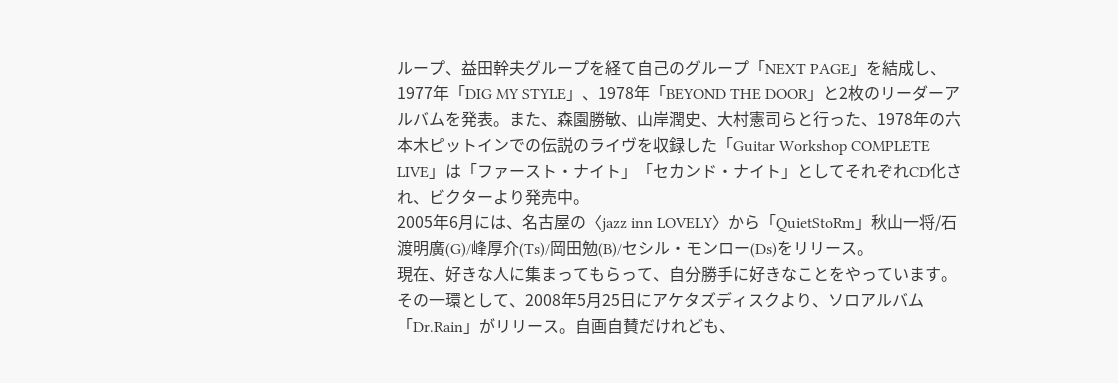ループ、益田幹夫グループを経て自己のグループ「NEXT PAGE」を結成し、1977年「DIG MY STYLE」、1978年「BEYOND THE DOOR」と2枚のリーダーアルバムを発表。また、森園勝敏、山岸潤史、大村憲司らと行った、1978年の六本木ピットインでの伝説のライヴを収録した「Guitar Workshop COMPLETE LIVE」は「ファースト・ナイト」「セカンド・ナイト」としてそれぞれCD化され、ビクターより発売中。
2005年6月には、名古屋の〈jazz inn LOVELY〉から「QuietStoRm」秋山一将/石渡明廣(G)/峰厚介(Ts)/岡田勉(B)/セシル・モンロー(Ds)をリリース。
現在、好きな人に集まってもらって、自分勝手に好きなことをやっています。その一環として、2008年5月25日にアケタズディスクより、ソロアルバム「Dr.Rain」がリリース。自画自賛だけれども、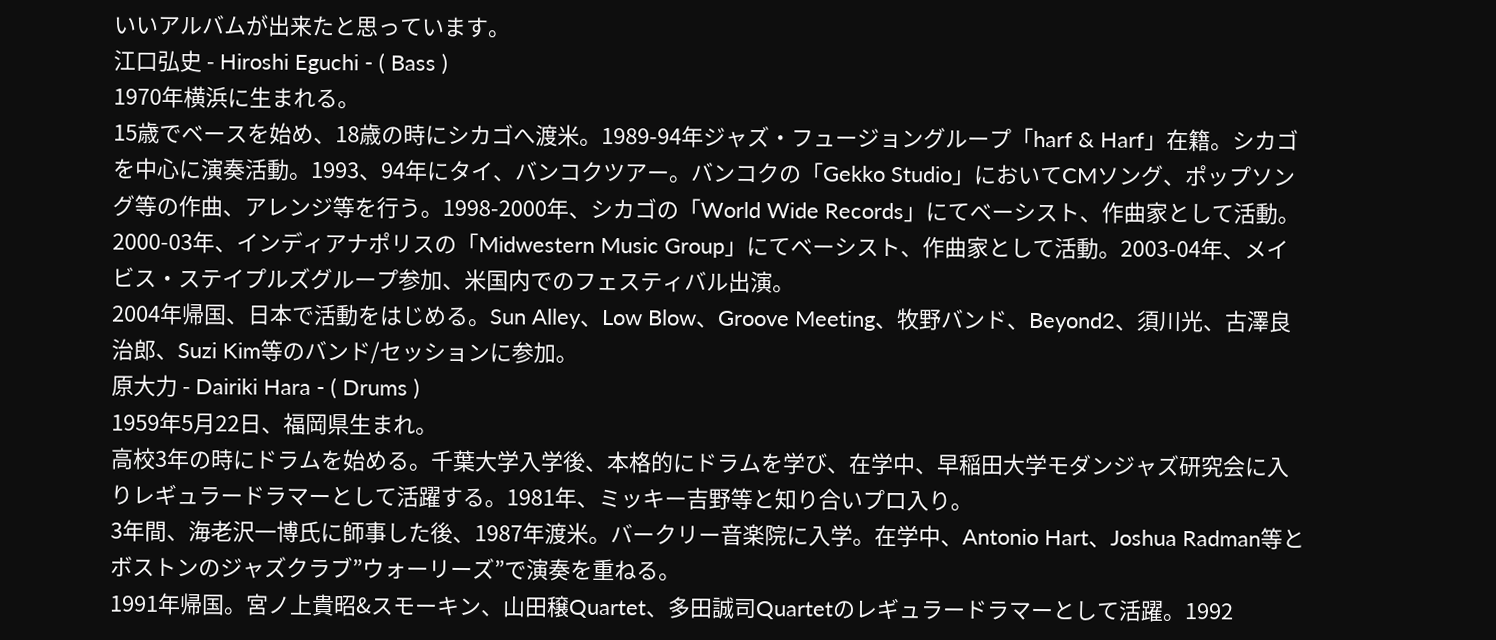いいアルバムが出来たと思っています。
江口弘史 - Hiroshi Eguchi - ( Bass )
1970年横浜に生まれる。
15歳でベースを始め、18歳の時にシカゴへ渡米。1989-94年ジャズ・フュージョングループ「harf & Harf」在籍。シカゴを中心に演奏活動。1993、94年にタイ、バンコクツアー。バンコクの「Gekko Studio」においてCMソング、ポップソング等の作曲、アレンジ等を行う。1998-2000年、シカゴの「World Wide Records」にてベーシスト、作曲家として活動。2000-03年、インディアナポリスの「Midwestern Music Group」にてベーシスト、作曲家として活動。2003-04年、メイビス・ステイプルズグループ参加、米国内でのフェスティバル出演。
2004年帰国、日本で活動をはじめる。Sun Alley、Low Blow、Groove Meeting、牧野バンド、Beyond2、須川光、古澤良治郎、Suzi Kim等のバンド/セッションに参加。
原大力 - Dairiki Hara - ( Drums )
1959年5月22日、福岡県生まれ。
高校3年の時にドラムを始める。千葉大学入学後、本格的にドラムを学び、在学中、早稲田大学モダンジャズ研究会に入りレギュラードラマーとして活躍する。1981年、ミッキー吉野等と知り合いプロ入り。
3年間、海老沢一博氏に師事した後、1987年渡米。バークリー音楽院に入学。在学中、Antonio Hart、Joshua Radman等とボストンのジャズクラブ”ウォーリーズ”で演奏を重ねる。
1991年帰国。宮ノ上貴昭&スモーキン、山田穣Quartet、多田誠司Quartetのレギュラードラマーとして活躍。1992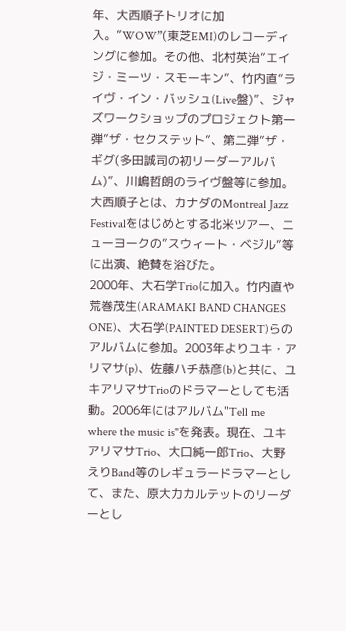年、大西順子トリオに加入。”WOW”(東芝EMI)のレコーディングに参加。その他、北村英治”エイジ・ミーツ・スモーキン”、竹内直”ライヴ・イン・バッシュ(Live盤)”、ジャズワークショップのプロジェクト第一弾”ザ・セクステット”、第二弾”ザ・ギグ(多田誠司の初リーダーアルバム)”、川嶋哲朗のライヴ盤等に参加。大西順子とは、カナダのMontreal Jazz Festivalをはじめとする北米ツアー、ニューヨークの”スウィート・ベジル”等に出演、絶賛を浴びた。
2000年、大石学Trioに加入。竹内直や荒巻茂生(ARAMAKI BAND CHANGES ONE)、大石学(PAINTED DESERT)らのアルバムに参加。2003年よりユキ・アリマサ(p)、佐藤ハチ恭彦(b)と共に、ユキアリマサTrioのドラマーとしても活動。2006年にはアルバム"Tell me where the music is"を発表。現在、ユキアリマサTrio、大口純一郎Trio、大野えりBand等のレギュラードラマーとして、また、原大力カルテットのリーダーとし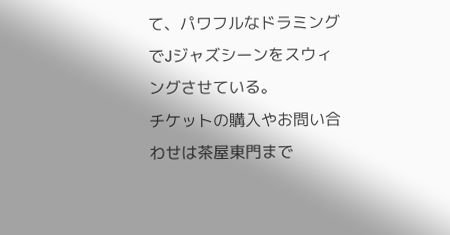て、パワフルなドラミングでJジャズシーンをスウィングさせている。
チケットの購入やお問い合わせは茶屋東門まで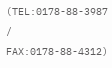(TEL:0178-88-3987 / FAX:0178-88-4312)